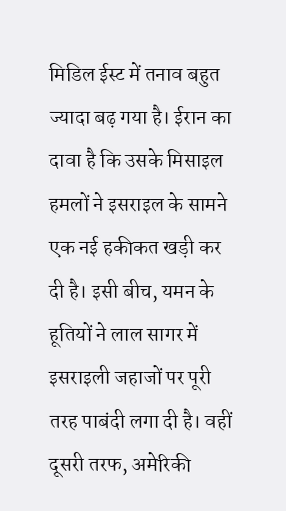मिडिल ईस्ट में तनाव बहुत ज्यादा बढ़ गया है। ईरान का दावा है कि उसके मिसाइल हमलों ने इसराइल के सामने एक नई हकीकत खड़ी कर दी है। इसी बीच, यमन के हूतियों ने लाल सागर में इसराइली जहाजों पर पूरी तरह पाबंदी लगा दी है। वहीं दूसरी तरफ, अमेरिकी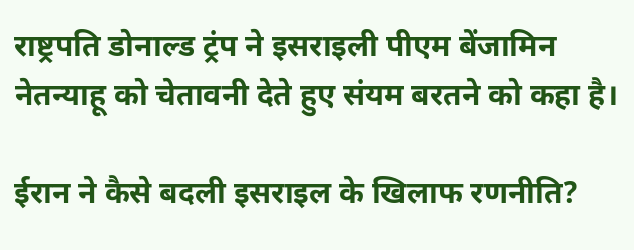राष्ट्रपति डोनाल्ड ट्रंप ने इसराइली पीएम बेंजामिन नेतन्याहू को चेतावनी देते हुए संयम बरतने को कहा है।

ईरान ने कैसे बदली इसराइल के खिलाफ रणनीति?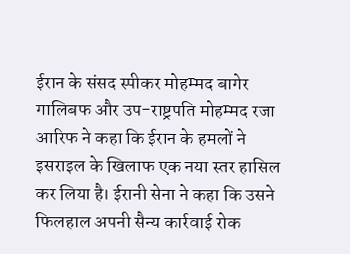ईरान के संसद स्पीकर मोहम्मद बागेर गालिबफ और उप-राष्ट्रपति मोहम्मद रजा आरिफ ने कहा कि ईरान के हमलों ने इसराइल के खिलाफ एक नया स्तर हासिल कर लिया है। ईरानी सेना ने कहा कि उसने फिलहाल अपनी सैन्य कार्रवाई रोक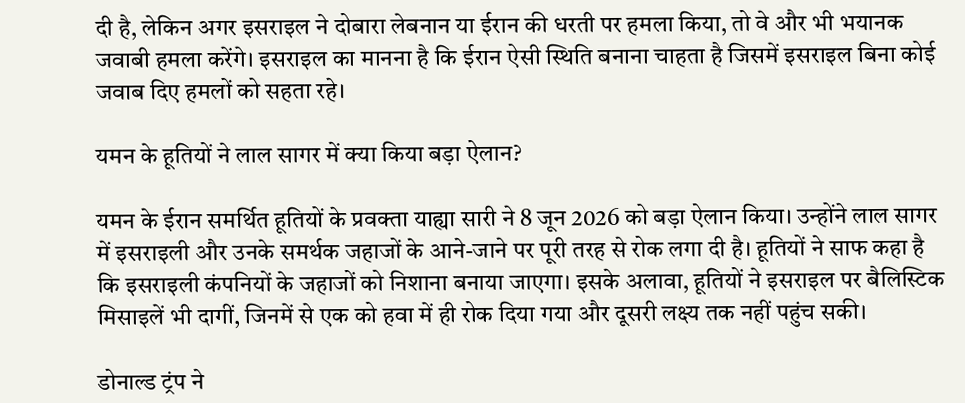दी है, लेकिन अगर इसराइल ने दोबारा लेबनान या ईरान की धरती पर हमला किया, तो वे और भी भयानक जवाबी हमला करेंगे। इसराइल का मानना है कि ईरान ऐसी स्थिति बनाना चाहता है जिसमें इसराइल बिना कोई जवाब दिए हमलों को सहता रहे।

यमन के हूतियों ने लाल सागर में क्या किया बड़ा ऐलान?

यमन के ईरान समर्थित हूतियों के प्रवक्ता याह्या सारी ने 8 जून 2026 को बड़ा ऐलान किया। उन्होंने लाल सागर में इसराइली और उनके समर्थक जहाजों के आने-जाने पर पूरी तरह से रोक लगा दी है। हूतियों ने साफ कहा है कि इसराइली कंपनियों के जहाजों को निशाना बनाया जाएगा। इसके अलावा, हूतियों ने इसराइल पर बैलिस्टिक मिसाइलें भी दागीं, जिनमें से एक को हवा में ही रोक दिया गया और दूसरी लक्ष्य तक नहीं पहुंच सकी।

डोनाल्ड ट्रंप ने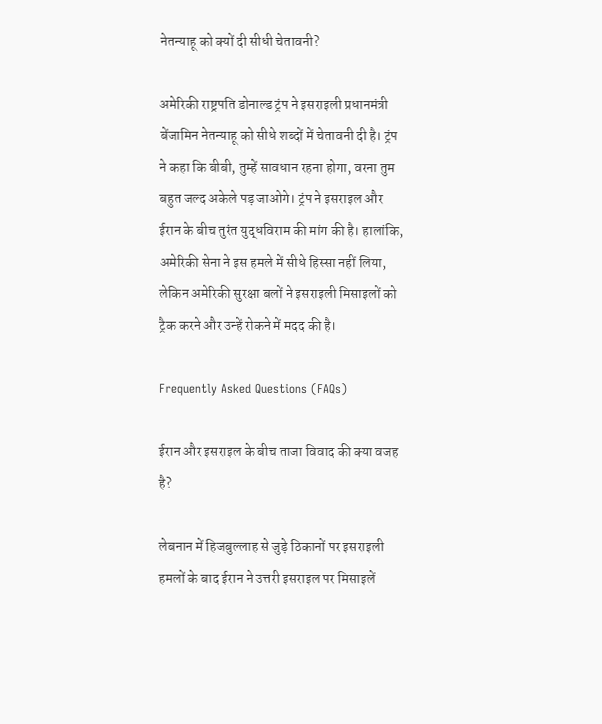नेतन्याहू को क्यों दी सीधी चेतावनी?

अमेरिकी राष्ट्रपति डोनाल्ड ट्रंप ने इसराइली प्रधानमंत्री बेंजामिन नेतन्याहू को सीधे शब्दों में चेतावनी दी है। ट्रंप ने कहा कि बीबी, तुम्हें सावधान रहना होगा, वरना तुम बहुत जल्द अकेले पड़ जाओगे। ट्रंप ने इसराइल और ईरान के बीच तुरंत युद्धविराम की मांग की है। हालांकि, अमेरिकी सेना ने इस हमले में सीधे हिस्सा नहीं लिया, लेकिन अमेरिकी सुरक्षा बलों ने इसराइली मिसाइलों को ट्रैक करने और उन्हें रोकने में मदद की है।

Frequently Asked Questions (FAQs)

ईरान और इसराइल के बीच ताजा विवाद की क्या वजह है?

लेबनान में हिजबुल्लाह से जुड़े ठिकानों पर इसराइली हमलों के बाद ईरान ने उत्तरी इसराइल पर मिसाइलें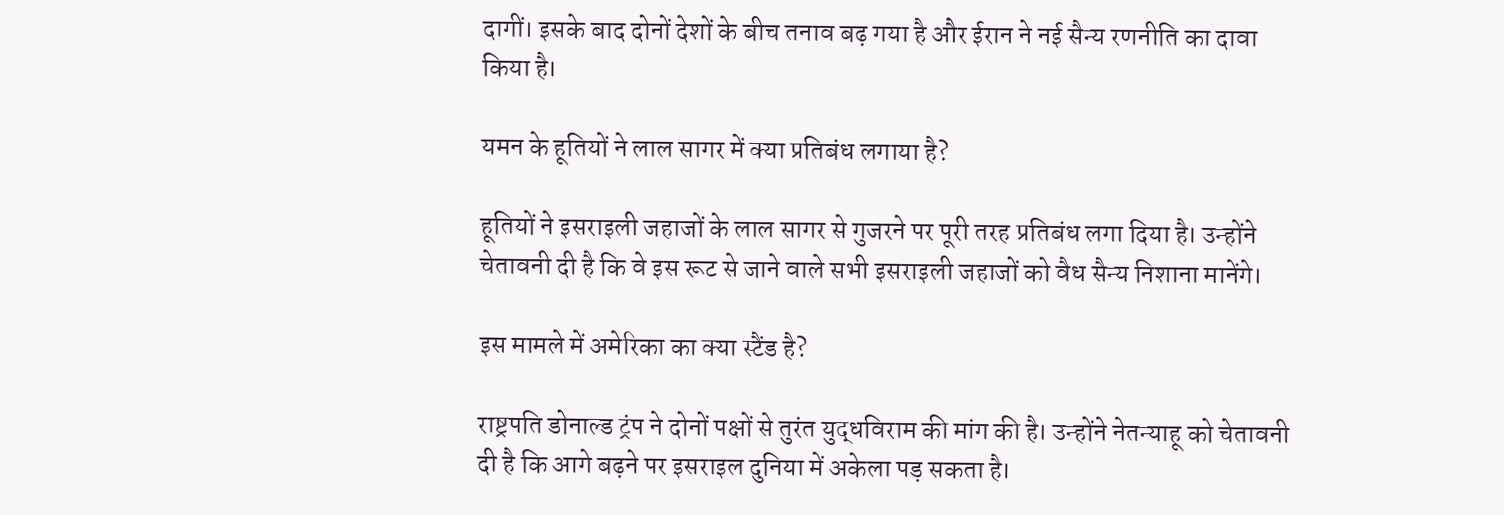दागीं। इसके बाद दोनों देशों के बीच तनाव बढ़ गया है और ईरान ने नई सैन्य रणनीति का दावा किया है।

यमन के हूतियों ने लाल सागर में क्या प्रतिबंध लगाया है?

हूतियों ने इसराइली जहाजों के लाल सागर से गुजरने पर पूरी तरह प्रतिबंध लगा दिया है। उन्होंने चेतावनी दी है कि वे इस रूट से जाने वाले सभी इसराइली जहाजों को वैध सैन्य निशाना मानेंगे।

इस मामले में अमेरिका का क्या स्टैंड है?

राष्ट्रपति डोनाल्ड ट्रंप ने दोनों पक्षों से तुरंत युद्धविराम की मांग की है। उन्होंने नेतन्याहू को चेतावनी दी है कि आगे बढ़ने पर इसराइल दुनिया में अकेला पड़ सकता है।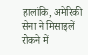हालांकि, अमेरिकी सेना ने मिसाइलें रोकने में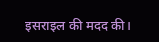इसराइल की मदद की।